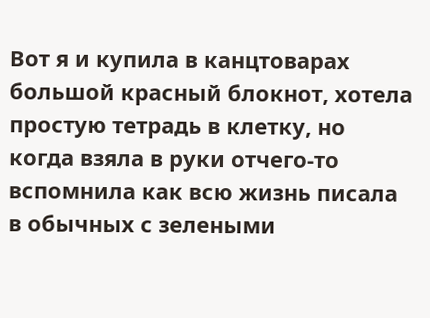Вот я и купила в канцтоварах большой красный блокнот, хотела простую тетрадь в клетку, но когда взяла в руки отчего-то вспомнила как всю жизнь писала в обычных с зелеными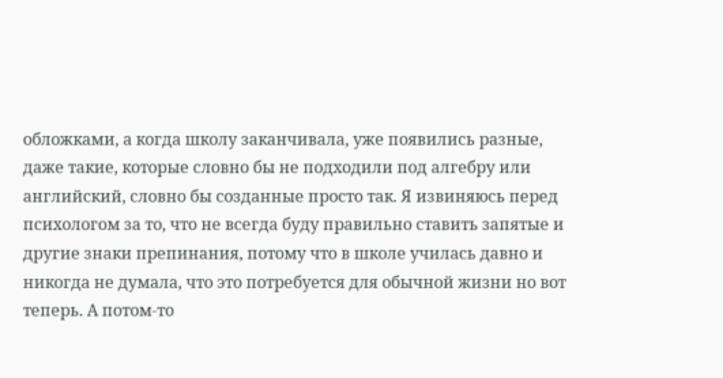обложками, а когда школу заканчивала, уже появились разные, даже такие, которые словно бы не подходили под алгебру или английский, словно бы созданные просто так. Я извиняюсь перед психологом за то, что не всегда буду правильно ставить запятые и другие знаки препинания, потому что в школе училась давно и никогда не думала, что это потребуется для обычной жизни но вот теперь. А потом-то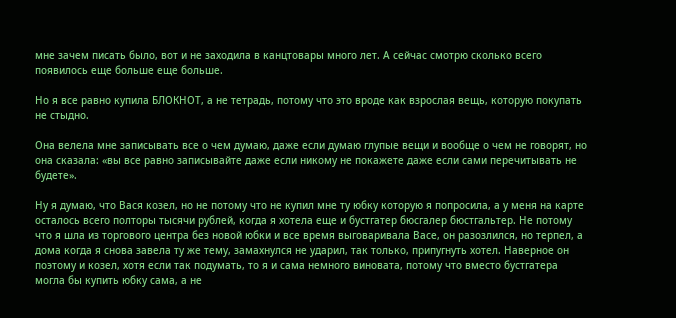мне зачем писать было, вот и не заходила в канцтовары много лет. А сейчас смотрю сколько всего появилось еще больше еще больше.

Но я все равно купила БЛОКНОТ, а не тетрадь, потому что это вроде как взрослая вещь, которую покупать не стыдно.

Она велела мне записывать все о чем думаю, даже если думаю глупые вещи и вообще о чем не говорят, но она сказала: «вы все равно записывайте даже если никому не покажете даже если сами перечитывать не будете».

Ну я думаю, что Вася козел, но не потому что не купил мне ту юбку которую я попросила, а у меня на карте осталось всего полторы тысячи рублей, когда я хотела еще и бустгатер бюсгалер бюстгальтер. Не потому что я шла из торгового центра без новой юбки и все время выговаривала Васе, он разозлился, но терпел, а дома когда я снова завела ту же тему, замахнулся не ударил, так только, припугнуть хотел. Наверное он поэтому и козел, хотя если так подумать, то я и сама немного виновата, потому что вместо бустгатера могла бы купить юбку сама, а не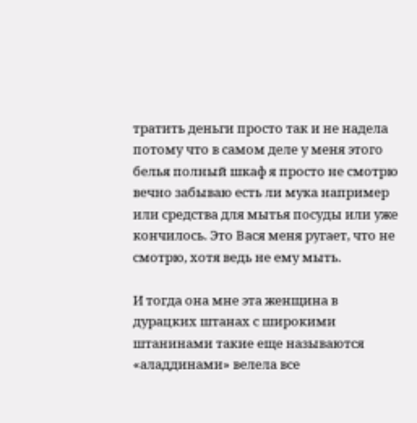тратить деньги просто так и не надела потому что в самом деле у меня этого белья полный шкаф я просто не смотрю вечно забываю есть ли мука например или средства для мытья посуды или уже кончилось. Это Вася меня ругает, что не смотрю, хотя ведь не ему мыть.

И тогда она мне эта женщина в дурацких штанах с широкими штанинами такие еще называются «аладдинами» велела все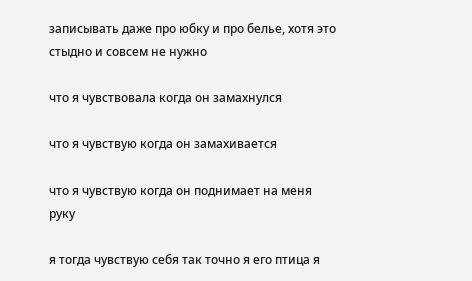записывать даже про юбку и про белье, хотя это стыдно и совсем не нужно

что я чувствовала когда он замахнулся

что я чувствую когда он замахивается

что я чувствую когда он поднимает на меня руку

я тогда чувствую себя так точно я его птица я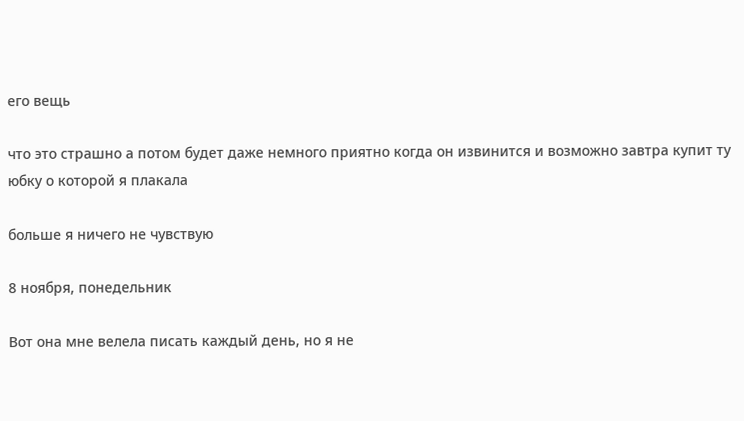его вещь

что это страшно а потом будет даже немного приятно когда он извинится и возможно завтра купит ту юбку о которой я плакала

больше я ничего не чувствую

8 ноября, понедельник

Вот она мне велела писать каждый день, но я не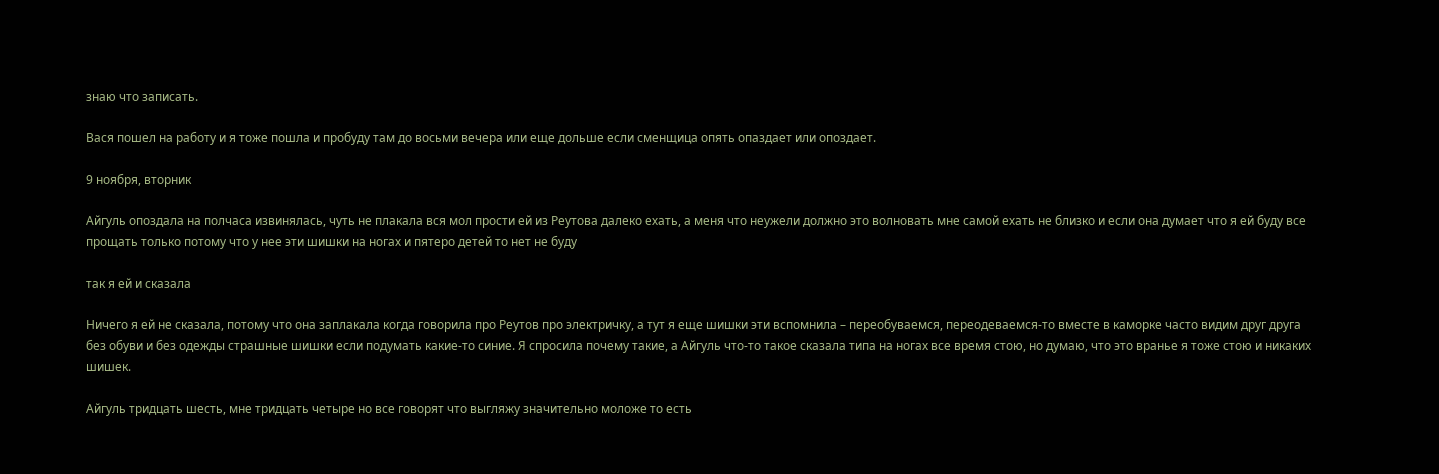знаю что записать.

Вася пошел на работу и я тоже пошла и пробуду там до восьми вечера или еще дольше если сменщица опять опаздает или опоздает.

9 ноября, вторник

Айгуль опоздала на полчаса извинялась, чуть не плакала вся мол прости ей из Реутова далеко ехать, а меня что неужели должно это волновать мне самой ехать не близко и если она думает что я ей буду все прощать только потому что у нее эти шишки на ногах и пятеро детей то нет не буду

так я ей и сказала

Ничего я ей не сказала, потому что она заплакала когда говорила про Реутов про электричку, а тут я еще шишки эти вспомнила – переобуваемся, переодеваемся-то вместе в каморке часто видим друг друга без обуви и без одежды страшные шишки если подумать какие-то синие. Я спросила почему такие, а Айгуль что-то такое сказала типа на ногах все время стою, но думаю, что это вранье я тоже стою и никаких шишек.

Айгуль тридцать шесть, мне тридцать четыре но все говорят что выгляжу значительно моложе то есть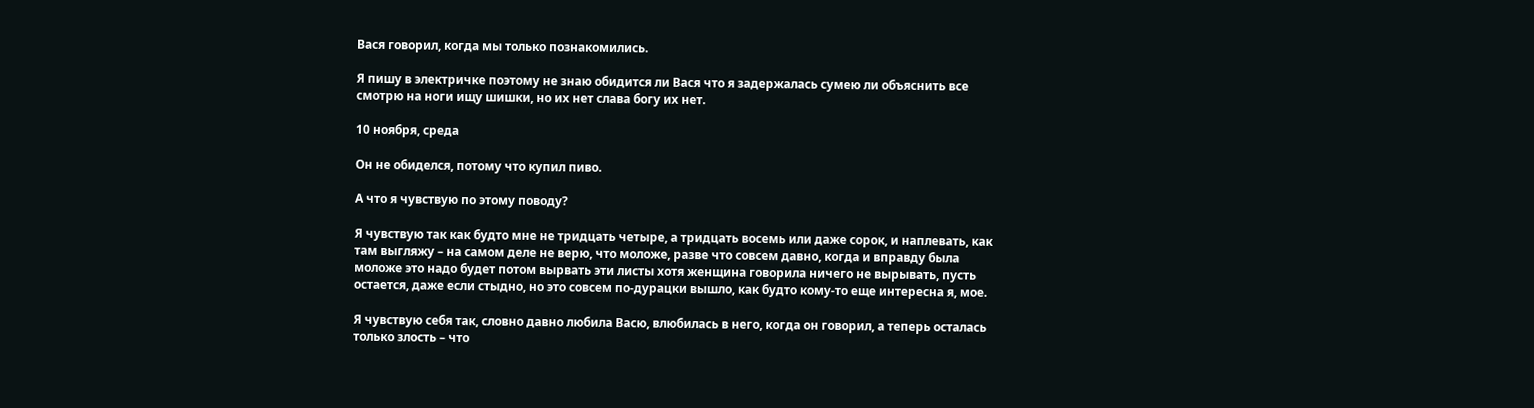Вася говорил, когда мы только познакомились.

Я пишу в электричке поэтому не знаю обидится ли Вася что я задержалась сумею ли объяснить все смотрю на ноги ищу шишки, но их нет слава богу их нет.

10 ноября, среда

Он не обиделся, потому что купил пиво.

А что я чувствую по этому поводу?

Я чувствую так как будто мне не тридцать четыре, а тридцать восемь или даже сорок, и наплевать, как там выгляжу – на самом деле не верю, что моложе, разве что совсем давно, когда и вправду была моложе это надо будет потом вырвать эти листы хотя женщина говорила ничего не вырывать, пусть остается, даже если стыдно, но это совсем по-дурацки вышло, как будто кому-то еще интересна я, мое.

Я чувствую себя так, словно давно любила Васю, влюбилась в него, когда он говорил, а теперь осталась только злость – что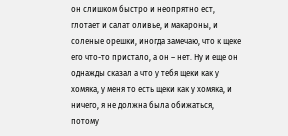он слишком быстро и неопрятно ест, глотает и салат оливье, и макароны, и соленые орешки, иногда замечаю, что к щеке его что-то пристало, а он – нет. Ну и еще он однажды сказал а что у тебя щеки как у хомяка, у меня то есть щеки как у хомяка, и ничего, я не должна была обижаться, потому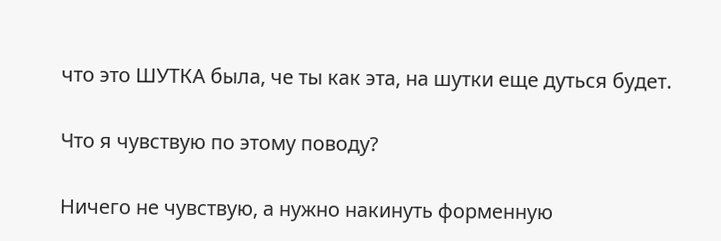что это ШУТКА была, че ты как эта, на шутки еще дуться будет.

Что я чувствую по этому поводу?

Ничего не чувствую, а нужно накинуть форменную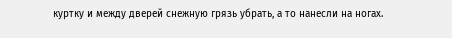куртку и между дверей снежную грязь убрать, а то нанесли на ногах.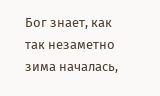Бог знает, как так незаметно зима началась,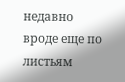недавно вроде еще по листьям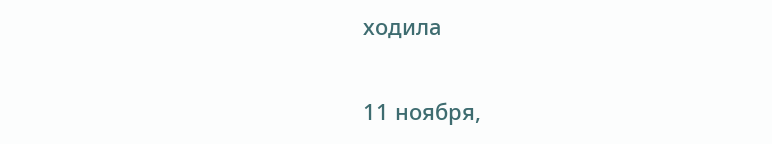ходила

11 ноября,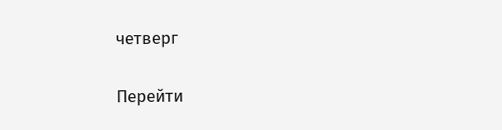четверг

Перейти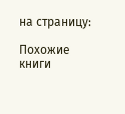на страницу:

Похожие книги